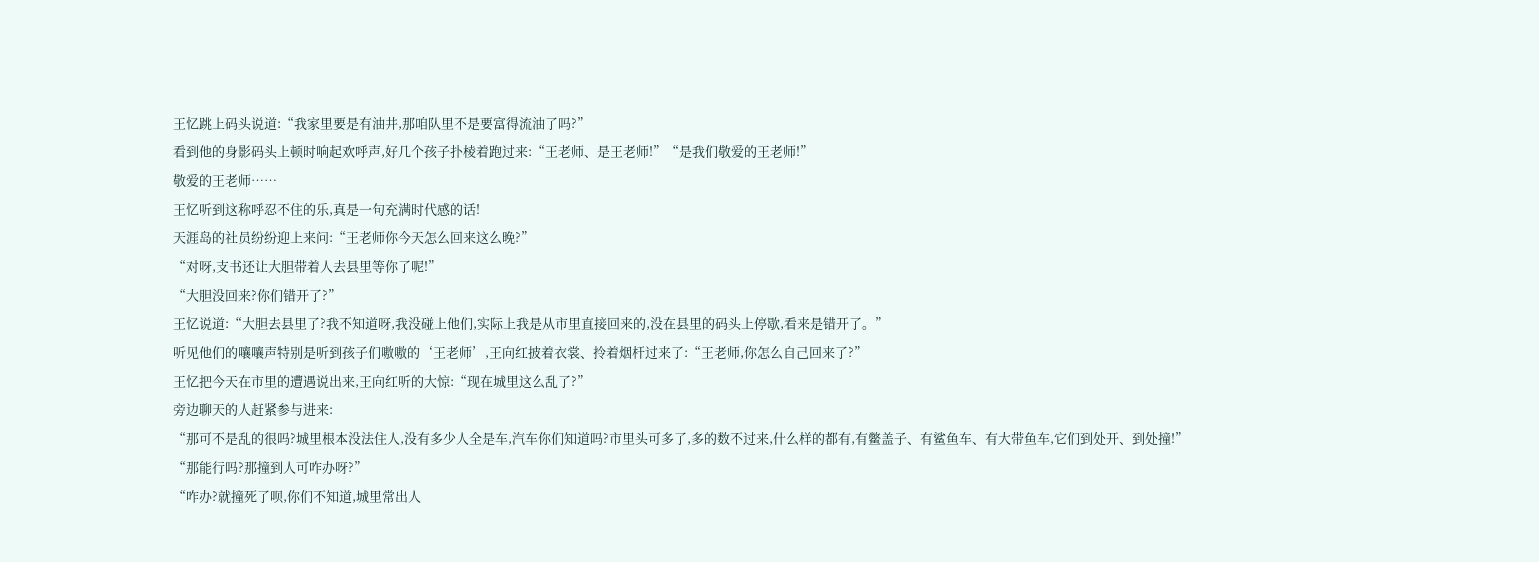王忆跳上码头说道:“我家里要是有油井,那咱队里不是要富得流油了吗?”
看到他的身影码头上顿时响起欢呼声,好几个孩子扑棱着跑过来:“王老师、是王老师!”“是我们敬爱的王老师!”
敬爱的王老师……
王忆听到这称呼忍不住的乐,真是一句充满时代感的话!
天涯岛的社员纷纷迎上来问:“王老师你今天怎么回来这么晚?”
“对呀,支书还让大胆带着人去县里等你了呢!”
“大胆没回来?你们错开了?”
王忆说道:“大胆去县里了?我不知道呀,我没碰上他们,实际上我是从市里直接回来的,没在县里的码头上停歇,看来是错开了。”
听见他们的嚷嚷声特别是听到孩子们嗷嗷的‘王老师’,王向红披着衣裳、拎着烟杆过来了:“王老师,你怎么自己回来了?”
王忆把今天在市里的遭遇说出来,王向红听的大惊:“现在城里这么乱了?”
旁边聊天的人赶紧参与进来:
“那可不是乱的很吗?城里根本没法住人,没有多少人全是车,汽车你们知道吗?市里头可多了,多的数不过来,什么样的都有,有鳖盖子、有鲨鱼车、有大带鱼车,它们到处开、到处撞!”
“那能行吗?那撞到人可咋办呀?”
“咋办?就撞死了呗,你们不知道,城里常出人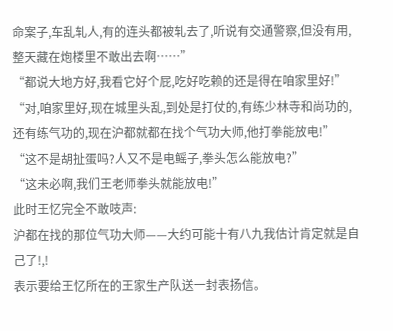命案子,车乱轧人,有的连头都被轧去了,听说有交通警察,但没有用,整天藏在炮楼里不敢出去啊……”
“都说大地方好,我看它好个屁,吃好吃赖的还是得在咱家里好!”
“对,咱家里好,现在城里头乱,到处是打仗的,有练少林寺和尚功的,还有练气功的,现在沪都就都在找个气功大师,他打拳能放电!”
“这不是胡扯蛋吗?人又不是电鳐子,拳头怎么能放电?”
“这未必啊,我们王老师拳头就能放电!”
此时王忆完全不敢吱声:
沪都在找的那位气功大师——大约可能十有八九我估计肯定就是自己了!,!
表示要给王忆所在的王家生产队送一封表扬信。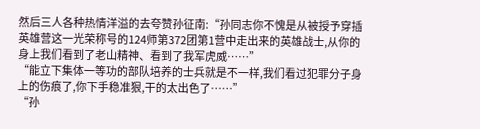然后三人各种热情洋溢的去夸赞孙征南:“孙同志你不愧是从被授予穿插英雄营这一光荣称号的124师第372团第1营中走出来的英雄战士,从你的身上我们看到了老山精神、看到了我军虎威……”
“能立下集体一等功的部队培养的士兵就是不一样,我们看过犯罪分子身上的伤痕了,你下手稳准狠,干的太出色了……”
“孙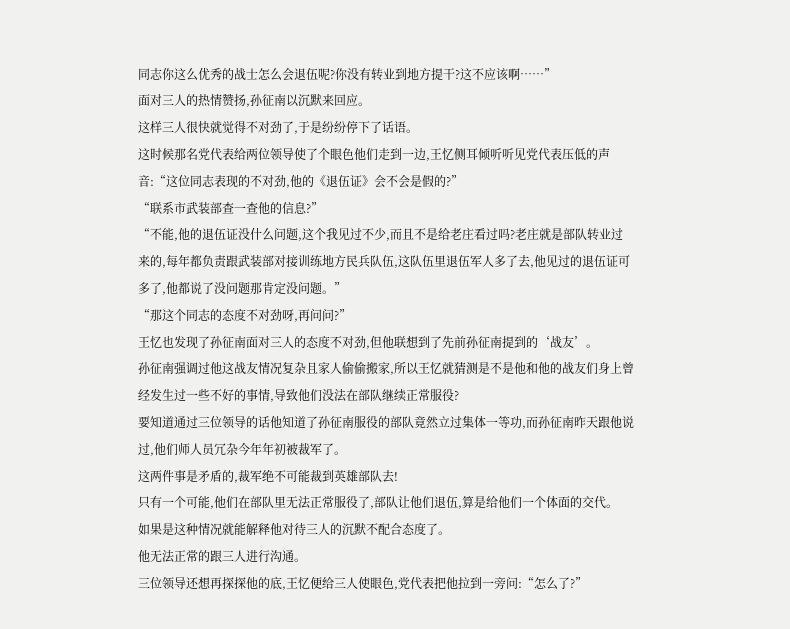同志你这么优秀的战士怎么会退伍呢?你没有转业到地方提干?这不应该啊……”
面对三人的热情赞扬,孙征南以沉默来回应。
这样三人很快就觉得不对劲了,于是纷纷停下了话语。
这时候那名党代表给两位领导使了个眼色他们走到一边,王忆侧耳倾听听见党代表压低的声音:“这位同志表现的不对劲,他的《退伍证》会不会是假的?”
“联系市武装部查一查他的信息?”
“不能,他的退伍证没什么问题,这个我见过不少,而且不是给老庄看过吗?老庄就是部队转业过来的,每年都负责跟武装部对接训练地方民兵队伍,这队伍里退伍军人多了去,他见过的退伍证可多了,他都说了没问题那肯定没问题。”
“那这个同志的态度不对劲呀,再问问?”
王忆也发现了孙征南面对三人的态度不对劲,但他联想到了先前孙征南提到的‘战友’。
孙征南强调过他这战友情况复杂且家人偷偷搬家,所以王忆就猜测是不是他和他的战友们身上曾经发生过一些不好的事情,导致他们没法在部队继续正常服役?
要知道通过三位领导的话他知道了孙征南服役的部队竟然立过集体一等功,而孙征南昨天跟他说过,他们师人员冗杂今年年初被裁军了。
这两件事是矛盾的,裁军绝不可能裁到英雄部队去!
只有一个可能,他们在部队里无法正常服役了,部队让他们退伍,算是给他们一个体面的交代。
如果是这种情况就能解释他对待三人的沉默不配合态度了。
他无法正常的跟三人进行沟通。
三位领导还想再探探他的底,王忆便给三人使眼色,党代表把他拉到一旁问:“怎么了?”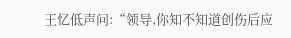王忆低声问:“领导,你知不知道创伤后应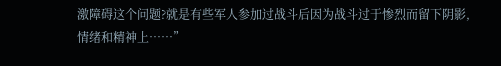激障碍这个问题?就是有些军人参加过战斗后因为战斗过于惨烈而留下阴影,情绪和精神上……”